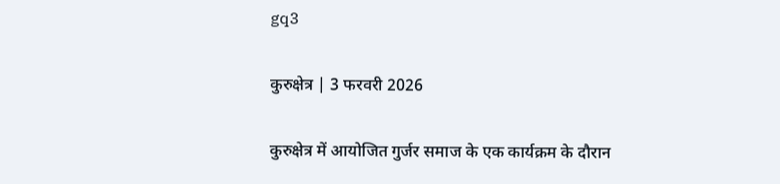gq3

कुरुक्षेत्र | 3 फरवरी 2026

कुरुक्षेत्र में आयोजित गुर्जर समाज के एक कार्यक्रम के दौरान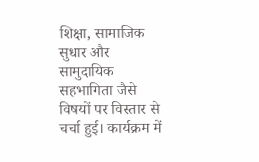शिक्षा, सामाजिक सुधार और सामुदायिक सहभागिता जैसे विषयों पर विस्तार से चर्चा हुई। कार्यक्रम में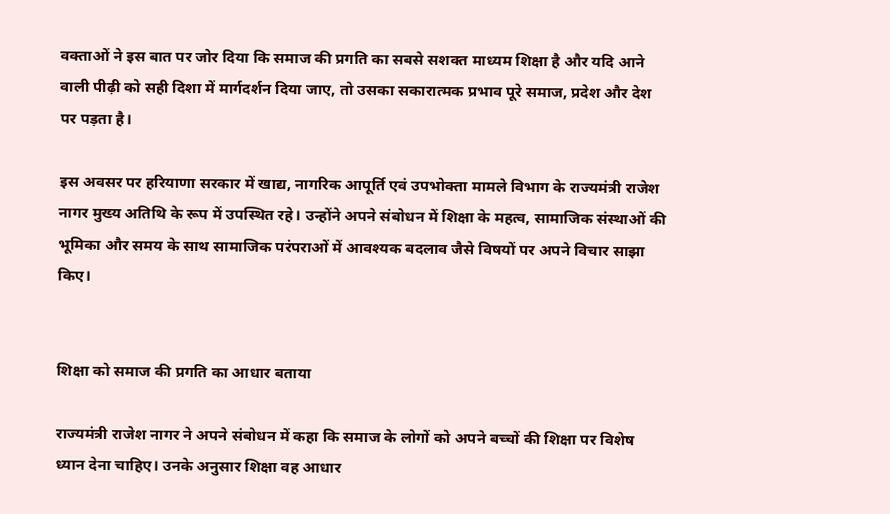वक्ताओं ने इस बात पर जोर दिया कि समाज की प्रगति का सबसे सशक्त माध्यम शिक्षा है और यदि आने वाली पीढ़ी को सही दिशा में मार्गदर्शन दिया जाए, तो उसका सकारात्मक प्रभाव पूरे समाज, प्रदेश और देश पर पड़ता है।

इस अवसर पर हरियाणा सरकार में खाद्य, नागरिक आपूर्ति एवं उपभोक्ता मामले विभाग के राज्यमंत्री राजेश नागर मुख्य अतिथि के रूप में उपस्थित रहे। उन्होंने अपने संबोधन में शिक्षा के महत्व, सामाजिक संस्थाओं की भूमिका और समय के साथ सामाजिक परंपराओं में आवश्यक बदलाव जैसे विषयों पर अपने विचार साझा किए।


शिक्षा को समाज की प्रगति का आधार बताया

राज्यमंत्री राजेश नागर ने अपने संबोधन में कहा कि समाज के लोगों को अपने बच्चों की शिक्षा पर विशेष ध्यान देना चाहिए। उनके अनुसार शिक्षा वह आधार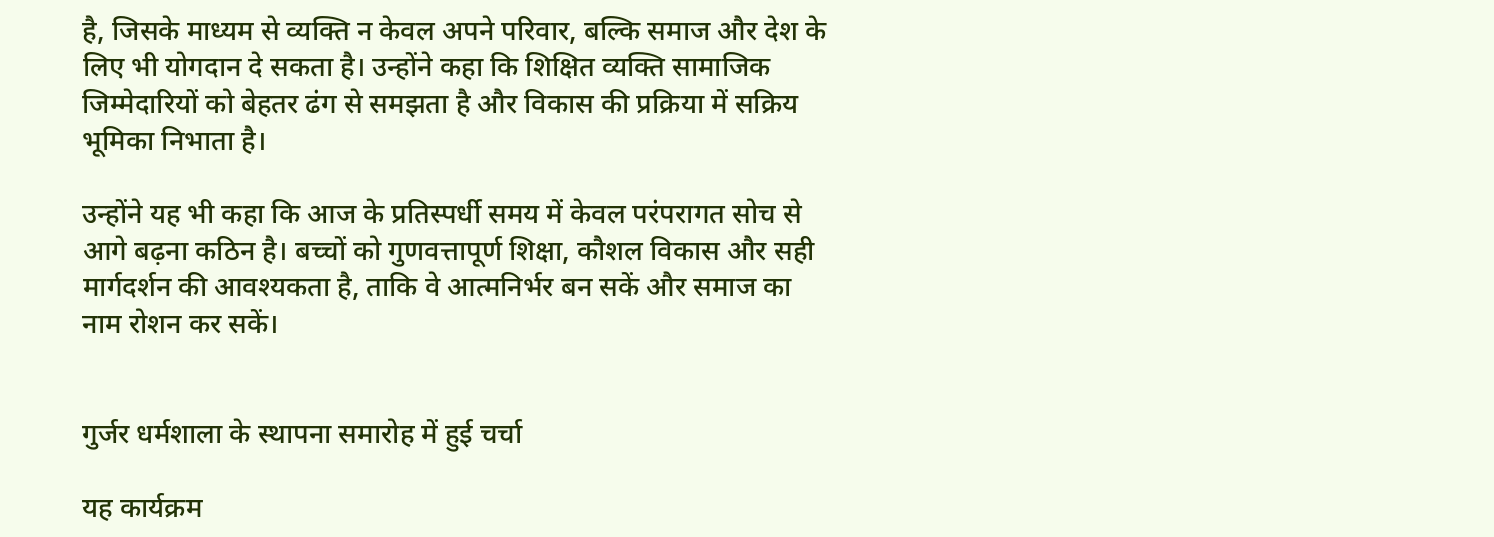है, जिसके माध्यम से व्यक्ति न केवल अपने परिवार, बल्कि समाज और देश के लिए भी योगदान दे सकता है। उन्होंने कहा कि शिक्षित व्यक्ति सामाजिक जिम्मेदारियों को बेहतर ढंग से समझता है और विकास की प्रक्रिया में सक्रिय भूमिका निभाता है।

उन्होंने यह भी कहा कि आज के प्रतिस्पर्धी समय में केवल परंपरागत सोच से आगे बढ़ना कठिन है। बच्चों को गुणवत्तापूर्ण शिक्षा, कौशल विकास और सही मार्गदर्शन की आवश्यकता है, ताकि वे आत्मनिर्भर बन सकें और समाज का नाम रोशन कर सकें।


गुर्जर धर्मशाला के स्थापना समारोह में हुई चर्चा

यह कार्यक्रम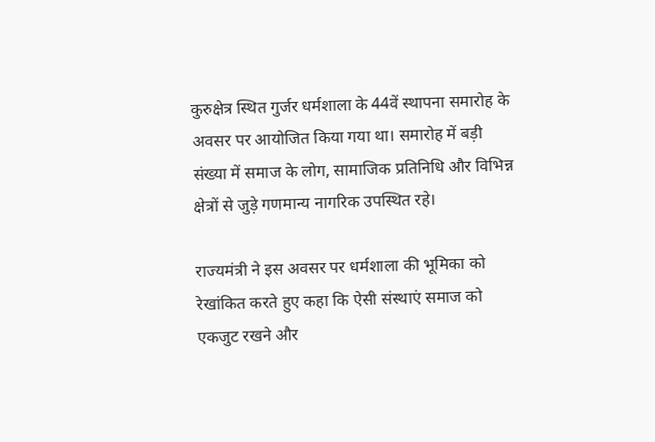कुरुक्षेत्र स्थित गुर्जर धर्मशाला के 44वें स्थापना समारोह के अवसर पर आयोजित किया गया था। समारोह में बड़ी संख्या में समाज के लोग, सामाजिक प्रतिनिधि और विभिन्न क्षेत्रों से जुड़े गणमान्य नागरिक उपस्थित रहे।

राज्यमंत्री ने इस अवसर पर धर्मशाला की भूमिका को रेखांकित करते हुए कहा कि ऐसी संस्थाएं समाज को एकजुट रखने और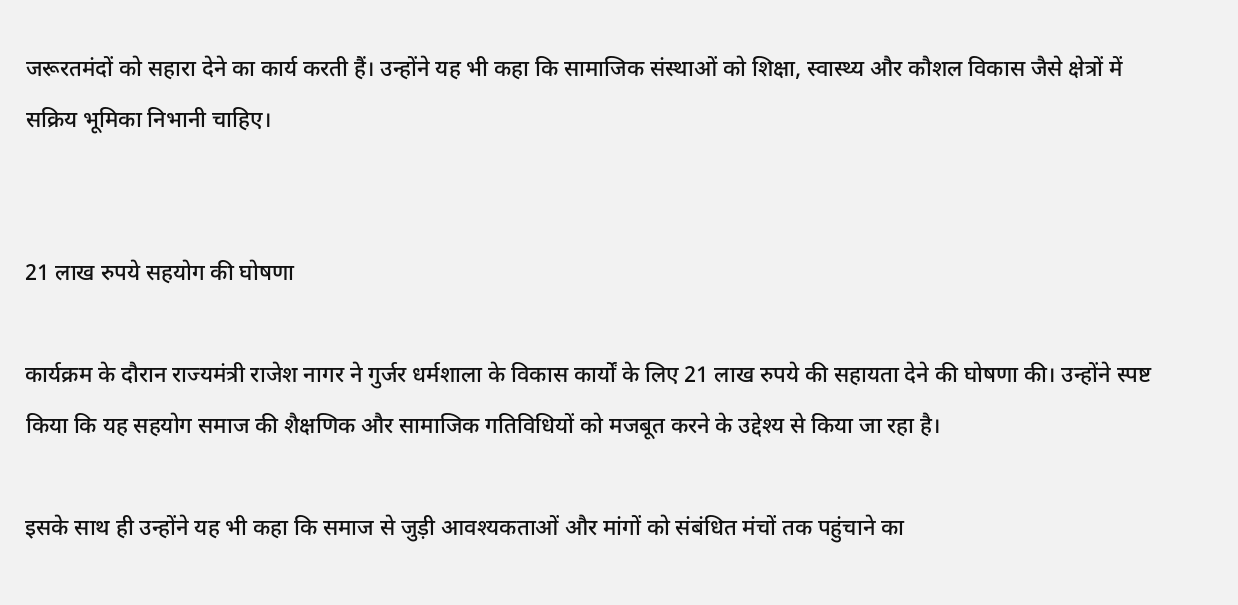जरूरतमंदों को सहारा देने का कार्य करती हैं। उन्होंने यह भी कहा कि सामाजिक संस्थाओं को शिक्षा, स्वास्थ्य और कौशल विकास जैसे क्षेत्रों में सक्रिय भूमिका निभानी चाहिए।


21 लाख रुपये सहयोग की घोषणा

कार्यक्रम के दौरान राज्यमंत्री राजेश नागर ने गुर्जर धर्मशाला के विकास कार्यों के लिए 21 लाख रुपये की सहायता देने की घोषणा की। उन्होंने स्पष्ट किया कि यह सहयोग समाज की शैक्षणिक और सामाजिक गतिविधियों को मजबूत करने के उद्देश्य से किया जा रहा है।

इसके साथ ही उन्होंने यह भी कहा कि समाज से जुड़ी आवश्यकताओं और मांगों को संबंधित मंचों तक पहुंचाने का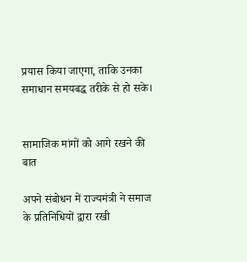प्रयास किया जाएगा, ताकि उनका समाधान समयबद्ध तरीके से हो सके।


सामाजिक मांगों को आगे रखने की बात

अपने संबोधन में राज्यमंत्री ने समाज के प्रतिनिधियों द्वारा रखी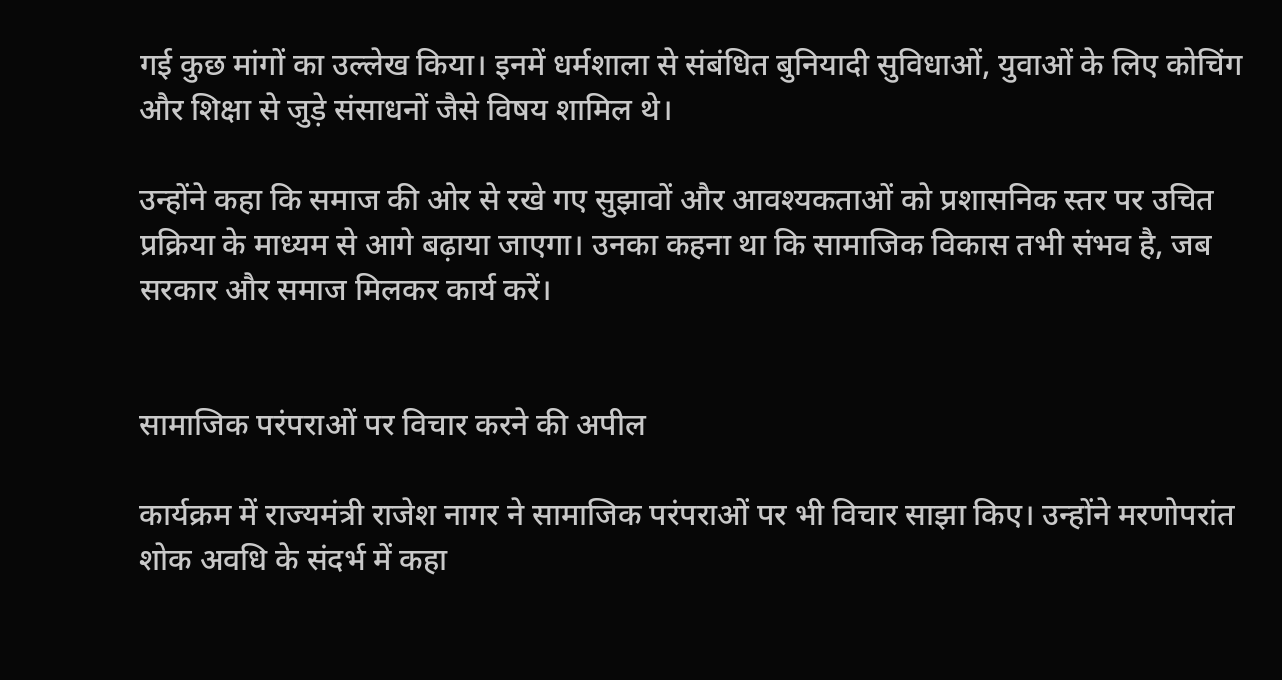गई कुछ मांगों का उल्लेख किया। इनमें धर्मशाला से संबंधित बुनियादी सुविधाओं, युवाओं के लिए कोचिंग और शिक्षा से जुड़े संसाधनों जैसे विषय शामिल थे।

उन्होंने कहा कि समाज की ओर से रखे गए सुझावों और आवश्यकताओं को प्रशासनिक स्तर पर उचित प्रक्रिया के माध्यम से आगे बढ़ाया जाएगा। उनका कहना था कि सामाजिक विकास तभी संभव है, जब सरकार और समाज मिलकर कार्य करें।


सामाजिक परंपराओं पर विचार करने की अपील

कार्यक्रम में राज्यमंत्री राजेश नागर ने सामाजिक परंपराओं पर भी विचार साझा किए। उन्होंने मरणोपरांत शोक अवधि के संदर्भ में कहा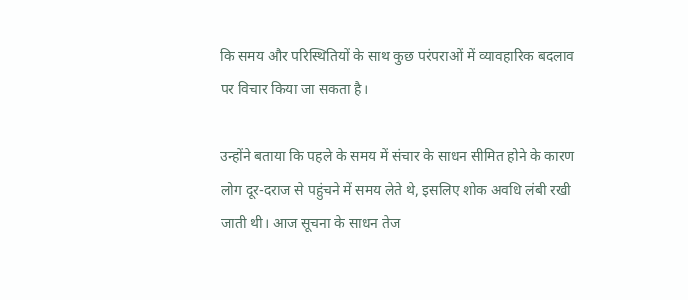कि समय और परिस्थितियों के साथ कुछ परंपराओं में व्यावहारिक बदलाव पर विचार किया जा सकता है।

उन्होंने बताया कि पहले के समय में संचार के साधन सीमित होने के कारण लोग दूर-दराज से पहुंचने में समय लेते थे, इसलिए शोक अवधि लंबी रखी जाती थी। आज सूचना के साधन तेज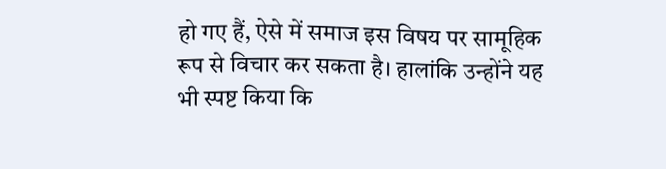हो गए हैं, ऐसे में समाज इस विषय पर सामूहिक रूप से विचार कर सकता है। हालांकि उन्होंने यह भी स्पष्ट किया कि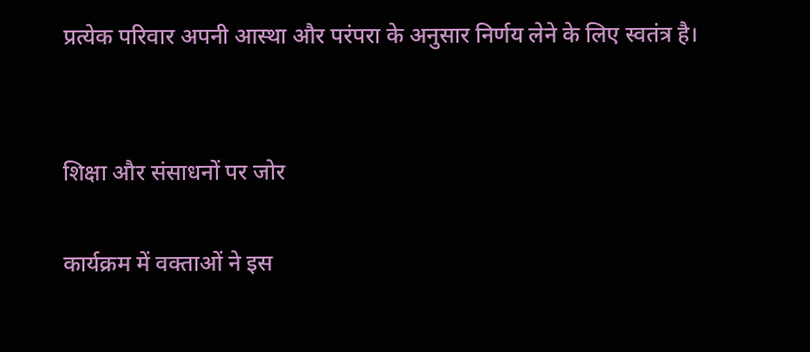प्रत्येक परिवार अपनी आस्था और परंपरा के अनुसार निर्णय लेने के लिए स्वतंत्र है।


शिक्षा और संसाधनों पर जोर

कार्यक्रम में वक्ताओं ने इस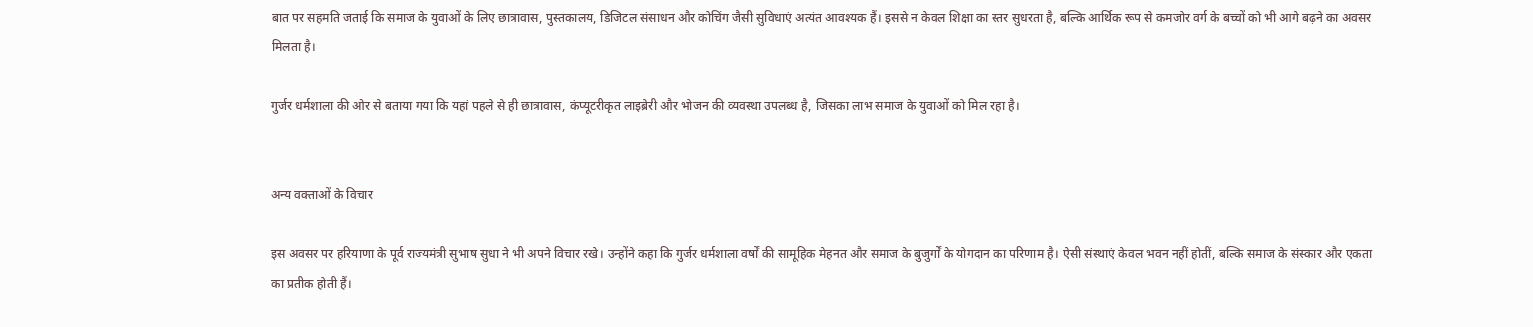बात पर सहमति जताई कि समाज के युवाओं के लिए छात्रावास, पुस्तकालय, डिजिटल संसाधन और कोचिंग जैसी सुविधाएं अत्यंत आवश्यक हैं। इससे न केवल शिक्षा का स्तर सुधरता है, बल्कि आर्थिक रूप से कमजोर वर्ग के बच्चों को भी आगे बढ़ने का अवसर मिलता है।

गुर्जर धर्मशाला की ओर से बताया गया कि यहां पहले से ही छात्रावास, कंप्यूटरीकृत लाइब्रेरी और भोजन की व्यवस्था उपलब्ध है, जिसका लाभ समाज के युवाओं को मिल रहा है।


अन्य वक्ताओं के विचार

इस अवसर पर हरियाणा के पूर्व राज्यमंत्री सुभाष सुधा ने भी अपने विचार रखे। उन्होंने कहा कि गुर्जर धर्मशाला वर्षों की सामूहिक मेहनत और समाज के बुजुर्गों के योगदान का परिणाम है। ऐसी संस्थाएं केवल भवन नहीं होतीं, बल्कि समाज के संस्कार और एकता का प्रतीक होती हैं।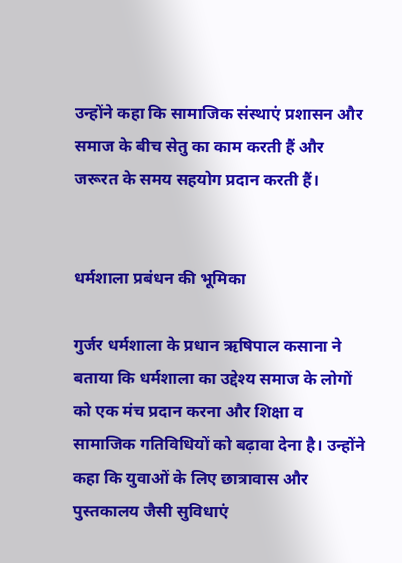उन्होंने कहा कि सामाजिक संस्थाएं प्रशासन और समाज के बीच सेतु का काम करती हैं और जरूरत के समय सहयोग प्रदान करती हैं।


धर्मशाला प्रबंधन की भूमिका

गुर्जर धर्मशाला के प्रधान ऋषिपाल कसाना ने बताया कि धर्मशाला का उद्देश्य समाज के लोगों को एक मंच प्रदान करना और शिक्षा व सामाजिक गतिविधियों को बढ़ावा देना है। उन्होंने कहा कि युवाओं के लिए छात्रावास और पुस्तकालय जैसी सुविधाएं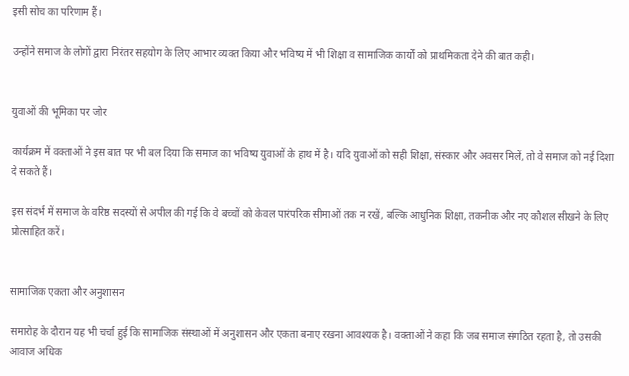इसी सोच का परिणाम हैं।

उन्होंने समाज के लोगों द्वारा निरंतर सहयोग के लिए आभार व्यक्त किया और भविष्य में भी शिक्षा व सामाजिक कार्यों को प्राथमिकता देने की बात कही।


युवाओं की भूमिका पर जोर

कार्यक्रम में वक्ताओं ने इस बात पर भी बल दिया कि समाज का भविष्य युवाओं के हाथ में है। यदि युवाओं को सही शिक्षा, संस्कार और अवसर मिलें, तो वे समाज को नई दिशा दे सकते हैं।

इस संदर्भ में समाज के वरिष्ठ सदस्यों से अपील की गई कि वे बच्चों को केवल पारंपरिक सीमाओं तक न रखें, बल्कि आधुनिक शिक्षा, तकनीक और नए कौशल सीखने के लिए प्रोत्साहित करें।


सामाजिक एकता और अनुशासन

समारोह के दौरान यह भी चर्चा हुई कि सामाजिक संस्थाओं में अनुशासन और एकता बनाए रखना आवश्यक है। वक्ताओं ने कहा कि जब समाज संगठित रहता है, तो उसकी आवाज अधिक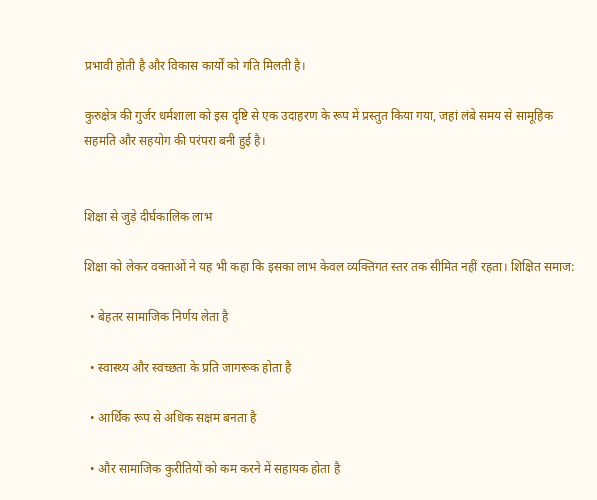प्रभावी होती है और विकास कार्यों को गति मिलती है।

कुरुक्षेत्र की गुर्जर धर्मशाला को इस दृष्टि से एक उदाहरण के रूप में प्रस्तुत किया गया, जहां लंबे समय से सामूहिक सहमति और सहयोग की परंपरा बनी हुई है।


शिक्षा से जुड़े दीर्घकालिक लाभ

शिक्षा को लेकर वक्ताओं ने यह भी कहा कि इसका लाभ केवल व्यक्तिगत स्तर तक सीमित नहीं रहता। शिक्षित समाज:

  • बेहतर सामाजिक निर्णय लेता है

  • स्वास्थ्य और स्वच्छता के प्रति जागरूक होता है

  • आर्थिक रूप से अधिक सक्षम बनता है

  • और सामाजिक कुरीतियों को कम करने में सहायक होता है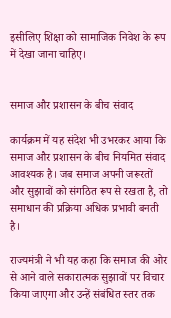इसीलिए शिक्षा को सामाजिक निवेश के रूप में देखा जाना चाहिए।


समाज और प्रशासन के बीच संवाद

कार्यक्रम में यह संदेश भी उभरकर आया कि समाज और प्रशासन के बीच नियमित संवाद आवश्यक है। जब समाज अपनी जरूरतों और सुझावों को संगठित रूप से रखता है, तो समाधान की प्रक्रिया अधिक प्रभावी बनती है।

राज्यमंत्री ने भी यह कहा कि समाज की ओर से आने वाले सकारात्मक सुझावों पर विचार किया जाएगा और उन्हें संबंधित स्तर तक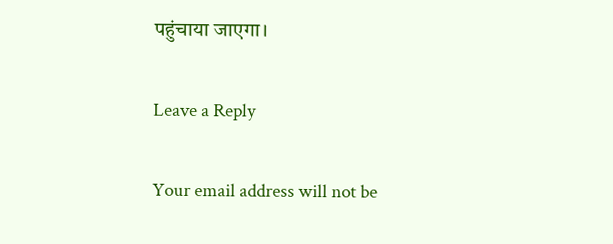पहुंचाया जाएगा।

Leave a Reply

Your email address will not be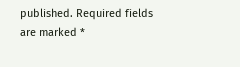published. Required fields are marked *